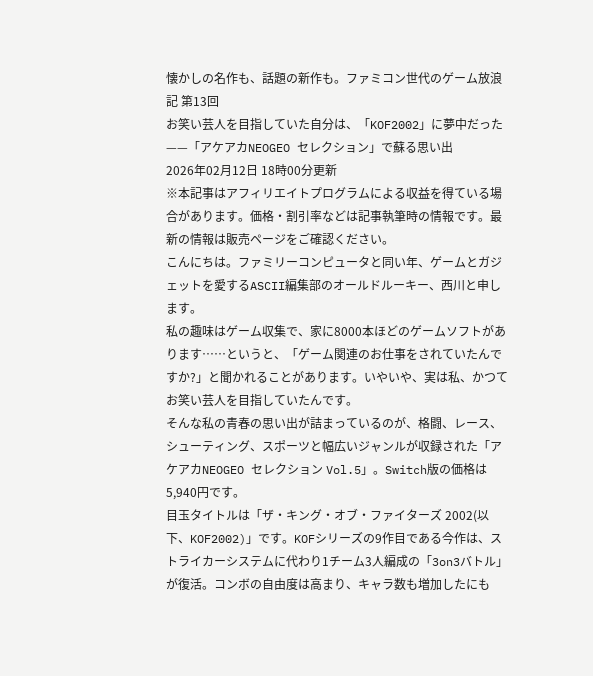懐かしの名作も、話題の新作も。ファミコン世代のゲーム放浪記 第13回
お笑い芸人を目指していた自分は、「KOF2002」に夢中だった——「アケアカNEOGEO セレクション」で蘇る思い出
2026年02月12日 18時00分更新
※本記事はアフィリエイトプログラムによる収益を得ている場合があります。価格・割引率などは記事執筆時の情報です。最新の情報は販売ページをご確認ください。
こんにちは。ファミリーコンピュータと同い年、ゲームとガジェットを愛するASCII編集部のオールドルーキー、西川と申します。
私の趣味はゲーム収集で、家に8000本ほどのゲームソフトがあります……というと、「ゲーム関連のお仕事をされていたんですか?」と聞かれることがあります。いやいや、実は私、かつてお笑い芸人を目指していたんです。
そんな私の青春の思い出が詰まっているのが、格闘、レース、シューティング、スポーツと幅広いジャンルが収録された「アケアカNEOGEO セレクション Vol.5」。Switch版の価格は5,940円です。
目玉タイトルは「ザ・キング・オブ・ファイターズ 2002(以下、KOF2002)」です。KOFシリーズの9作目である今作は、ストライカーシステムに代わり1チーム3人編成の「3on3バトル」が復活。コンボの自由度は高まり、キャラ数も増加したにも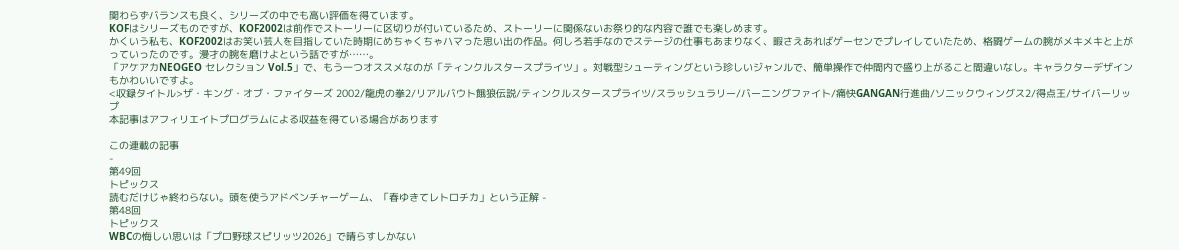関わらずバランスも良く、シリーズの中でも高い評価を得ています。
KOFはシリーズものですが、KOF2002は前作でストーリーに区切りが付いているため、ストーリーに関係ないお祭り的な内容で誰でも楽しめます。
かくいう私も、KOF2002はお笑い芸人を目指していた時期にめちゃくちゃハマった思い出の作品。何しろ若手なのでステージの仕事もあまりなく、暇さえあればゲーセンでプレイしていたため、格闘ゲームの腕がメキメキと上がっていったのです。漫才の腕を磨けよという話ですが……。
「アケアカNEOGEO セレクション Vol.5」で、もう一つオススメなのが「ティンクルスタースプライツ」。対戦型シューティングという珍しいジャンルで、簡単操作で仲間内で盛り上がること間違いなし。キャラクターデザインもかわいいですよ。
<収録タイトル>ザ・キング・オブ・ファイターズ 2002/龍虎の拳2/リアルバウト餓狼伝説/ティンクルスタースプライツ/スラッシュラリー/バーニングファイト/痛快GANGAN行進曲/ソニックウィングス2/得点王/サイバーリップ
本記事はアフィリエイトプログラムによる収益を得ている場合があります

この連載の記事
-
第49回
トピックス
読むだけじゃ終わらない。頭を使うアドベンチャーゲーム、「春ゆきてレトロチカ」という正解 -
第48回
トピックス
WBCの悔しい思いは「プロ野球スピリッツ2026」で晴らすしかない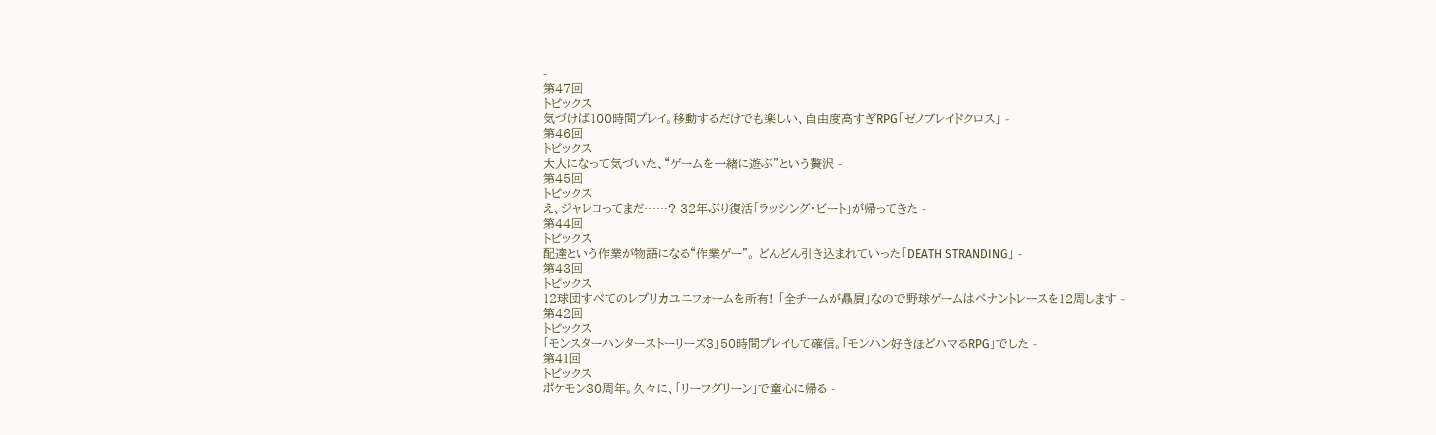-
第47回
トピックス
気づけば100時間プレイ。移動するだけでも楽しい、自由度高すぎRPG「ゼノブレイドクロス」 -
第46回
トピックス
大人になって気づいた、“ゲームを一緒に遊ぶ”という贅沢 -
第45回
トピックス
え、ジャレコってまだ……? 32年ぶり復活「ラッシング・ビート」が帰ってきた -
第44回
トピックス
配達という作業が物語になる“作業ゲー”。 どんどん引き込まれていった「DEATH STRANDING」 -
第43回
トピックス
12球団すべてのレプリカユニフォームを所有! 「全チームが贔屓」なので野球ゲームはペナントレースを12周します -
第42回
トピックス
「モンスターハンターストーリーズ3」50時間プレイして確信。「モンハン好きほどハマるRPG」でした -
第41回
トピックス
ポケモン30周年。久々に、「リーフグリーン」で童心に帰る -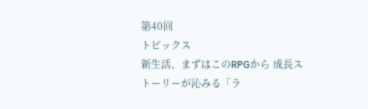第40回
トピックス
新生活、まずはこのRPGから 成長ストーリーが沁みる「ラ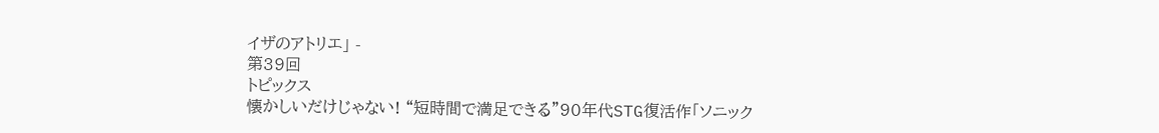イザのアトリエ」 -
第39回
トピックス
懐かしいだけじゃない! “短時間で満足できる”90年代STG復活作「ソニック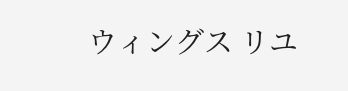ウィングス リユ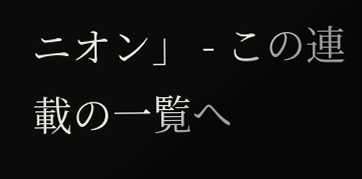ニオン」 - この連載の一覧へ